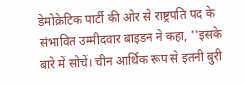डेमोक्रेटिक पार्टी की ओर से राष्ट्रपति पद के संभावित उम्मीदवार बाइडन ने कहा, ''इसके बारे में सोचें। चीन आर्थिक रूप से इतनी बुरी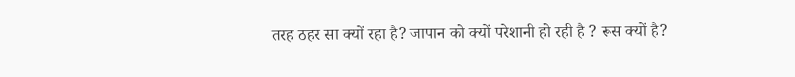तरह ठहर सा क्यों रहा है? जापान को क्यों परेशानी हो रही है ? रूस क्यों है?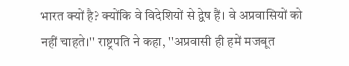भारत क्यों है? क्योंकि वे विदेशियों से द्वेष हैं। वे अप्रवासियों को नहीं चाहते।'' राष्ट्रपति ने कहा, ''अप्रवासी ही हमें मजबूत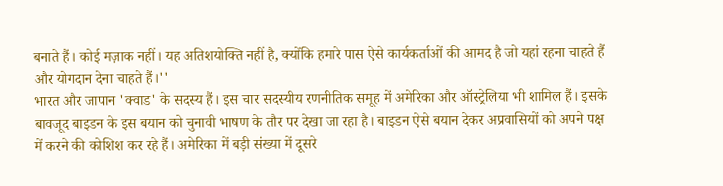बनाते हैं। कोई मज़ाक नहीं। यह अतिशयोक्ति नहीं है, क्योंकि हमारे पास ऐसे कार्यकर्ताओं की आमद है जो यहां रहना चाहते हैं और योगदान देना चाहते हैं।''
भारत और जापान 'क्वाड' के सदस्य हैं। इस चार सदस्यीय रणनीतिक समूह में अमेरिका और ऑस्ट्रेलिया भी शामिल हैं। इसके बावजूद बाइडन के इस बयान को चुनावी भाषण के तौर पर देखा जा रहा है। बाइडन ऐसे बयान देकर अप्रवासियों को अपने पक्ष में करने की कोशिश कर रहे हैं। अमेरिका में बड़ी संख्या में दूसरे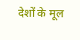देशों के मूल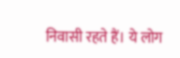निवासी रहते हैं। ये लोग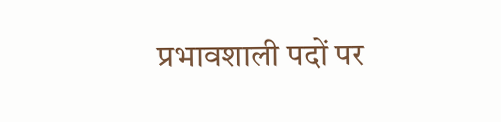प्रभावशाली पदों पर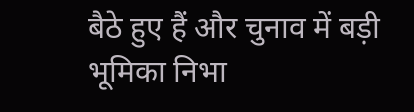बैठे हुए हैं और चुनाव में बड़ी भूमिका निभा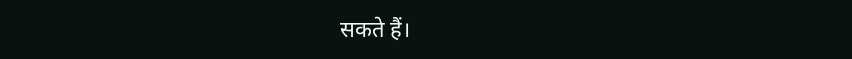सकते हैं।